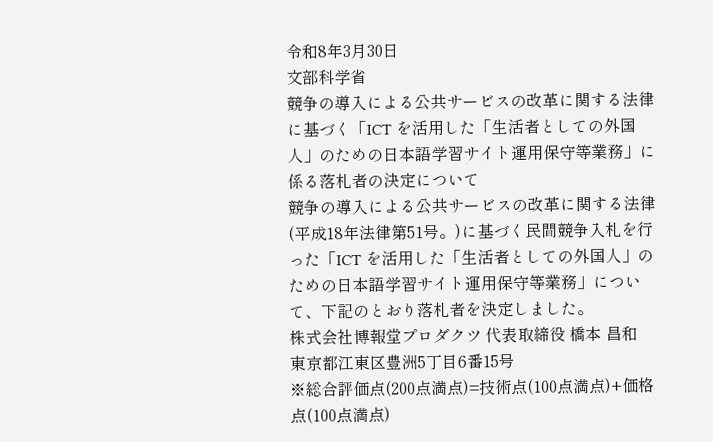令和8年3月30日
文部科学省
競争の導入による公共サービスの改革に関する法律に基づく「ICT を活用した「生活者としての外国人」のための日本語学習サイト運用保守等業務」に係る落札者の決定について
競争の導入による公共サービスの改革に関する法律(平成18年法律第51号。)に基づく民間競争入札を行った「ICT を活用した「生活者としての外国人」のための日本語学習サイト運用保守等業務」について、下記のとおり落札者を決定しました。
株式会社博報堂プロダクツ 代表取締役 橋本 昌和
東京都江東区豊洲5丁目6番15号
※総合評価点(200点満点)=技術点(100点満点)+価格点(100点満点)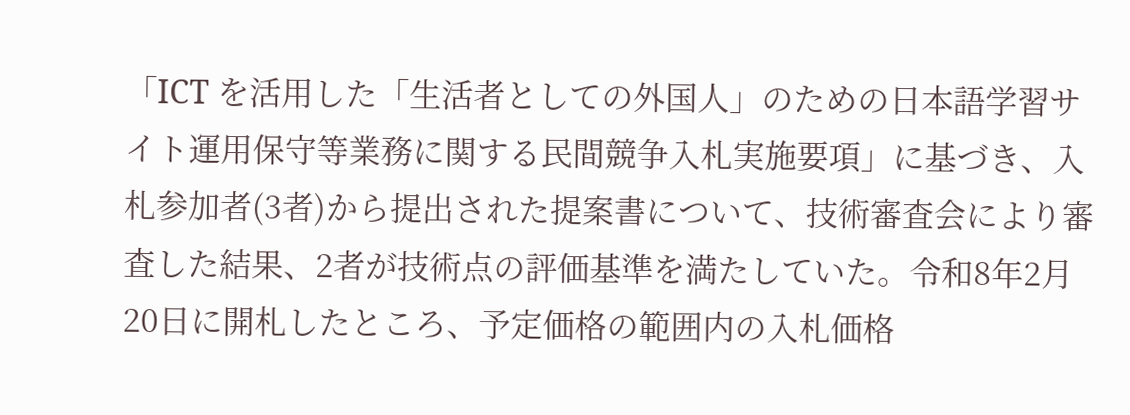「ICT を活用した「生活者としての外国人」のための日本語学習サイト運用保守等業務に関する民間競争入札実施要項」に基づき、入札参加者(3者)から提出された提案書について、技術審査会により審査した結果、2者が技術点の評価基準を満たしていた。令和8年2月20日に開札したところ、予定価格の範囲内の入札価格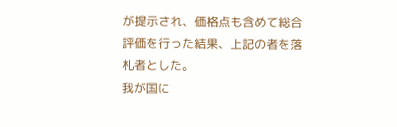が提示され、価格点も含めて総合評価を行った結果、上記の者を落札者とした。
我が国に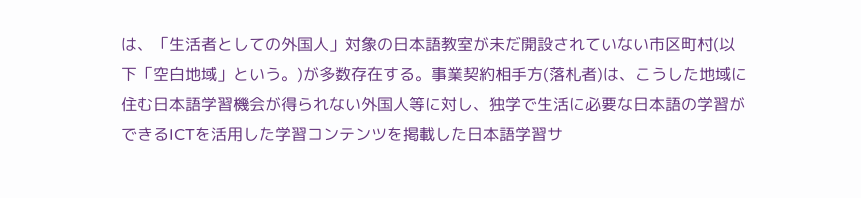は、「生活者としての外国人」対象の日本語教室が未だ開設されていない市区町村(以下「空白地域」という。)が多数存在する。事業契約相手方(落札者)は、こうした地域に住む日本語学習機会が得られない外国人等に対し、独学で生活に必要な日本語の学習ができるICTを活用した学習コンテンツを掲載した日本語学習サ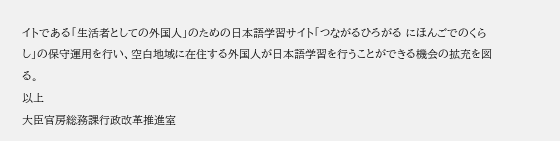イトである「生活者としての外国人」のための日本語学習サイト「つながるひろがる にほんごでのくらし」の保守運用を行い、空白地域に在住する外国人が日本語学習を行うことができる機会の拡充を図る。
以上
大臣官房総務課行政改革推進室